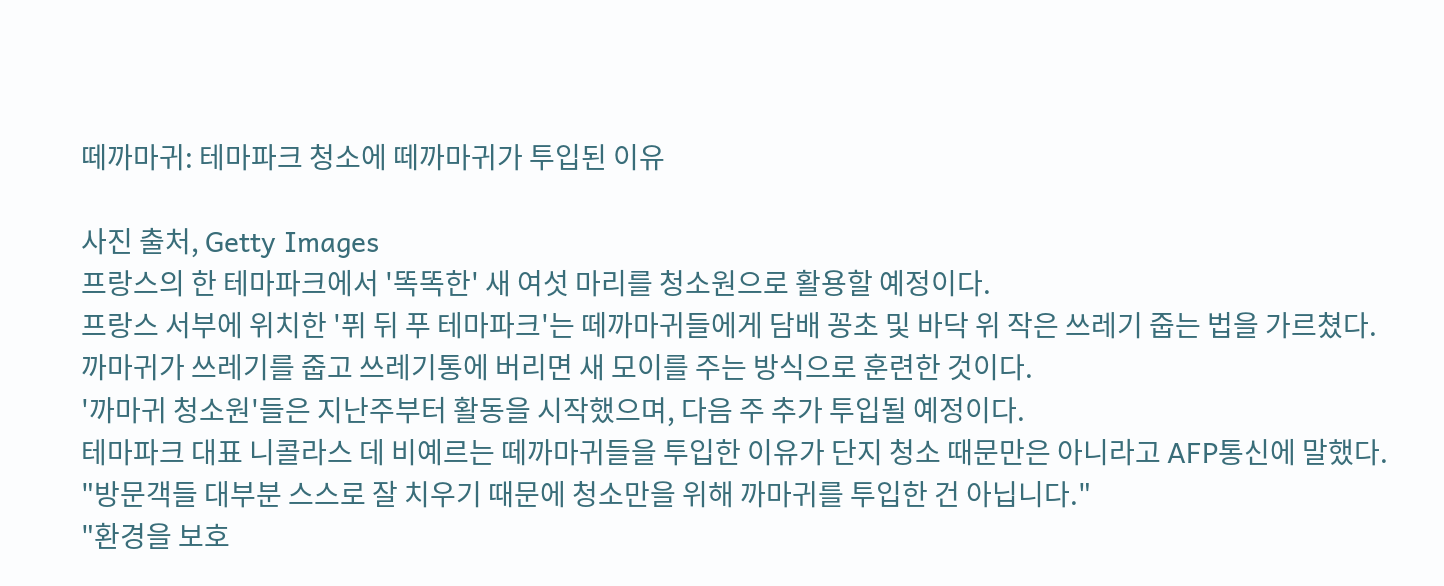떼까마귀: 테마파크 청소에 떼까마귀가 투입된 이유

사진 출처, Getty Images
프랑스의 한 테마파크에서 '똑똑한' 새 여섯 마리를 청소원으로 활용할 예정이다.
프랑스 서부에 위치한 '퓌 뒤 푸 테마파크'는 떼까마귀들에게 담배 꽁초 및 바닥 위 작은 쓰레기 줍는 법을 가르쳤다.
까마귀가 쓰레기를 줍고 쓰레기통에 버리면 새 모이를 주는 방식으로 훈련한 것이다.
'까마귀 청소원'들은 지난주부터 활동을 시작했으며, 다음 주 추가 투입될 예정이다.
테마파크 대표 니콜라스 데 비예르는 떼까마귀들을 투입한 이유가 단지 청소 때문만은 아니라고 AFP통신에 말했다.
"방문객들 대부분 스스로 잘 치우기 때문에 청소만을 위해 까마귀를 투입한 건 아닙니다."
"환경을 보호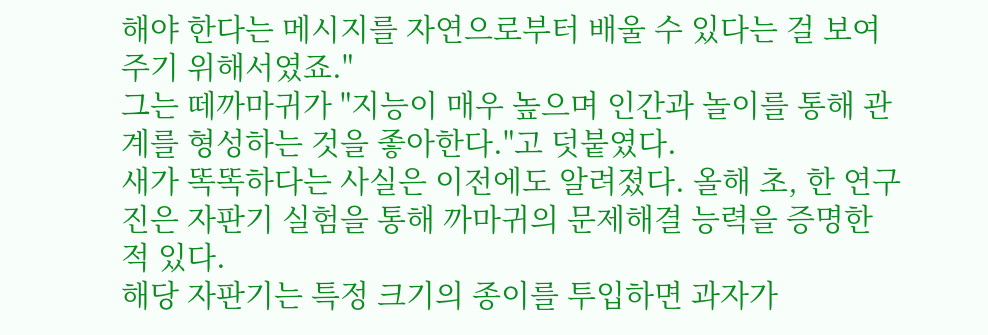해야 한다는 메시지를 자연으로부터 배울 수 있다는 걸 보여주기 위해서였죠."
그는 떼까마귀가 "지능이 매우 높으며 인간과 놀이를 통해 관계를 형성하는 것을 좋아한다."고 덧붙였다.
새가 똑똑하다는 사실은 이전에도 알려졌다. 올해 초, 한 연구진은 자판기 실험을 통해 까마귀의 문제해결 능력을 증명한 적 있다.
해당 자판기는 특정 크기의 종이를 투입하면 과자가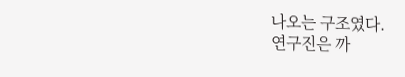나오는 구조였다.
연구진은 까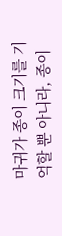마귀가 종이 크기를 기억할 뿐 아니라, 종이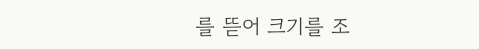를 뜯어 크기를 조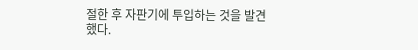절한 후 자판기에 투입하는 것을 발견했다.